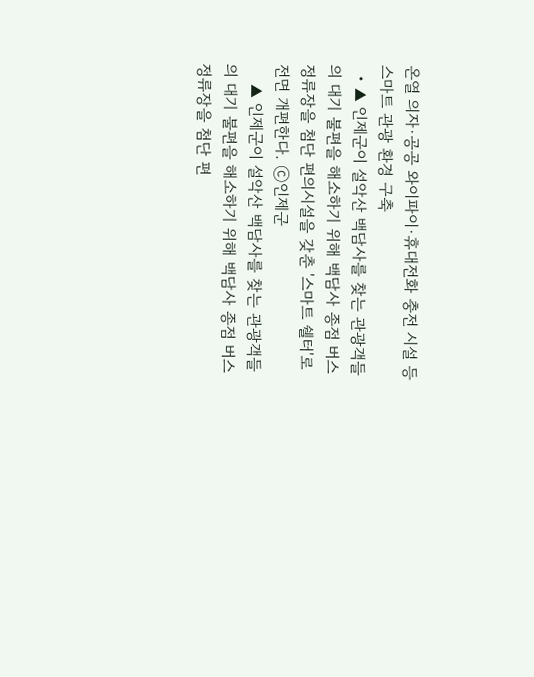온열 의자·공공 와이파이·휴대전화 충전 시설 등 스마트 관광 환경 구축
  • ▲ 인제군이 설악산 백담사를 찾는 관광객들의 대기 불편을 해소하기 위해 백담사 종점 버스정류장을 첨단 편의시설을 갖춘 '스마트 쉘터'로 전면 개편한다. ⓒ인제군
    ▲ 인제군이 설악산 백담사를 찾는 관광객들의 대기 불편을 해소하기 위해 백담사 종점 버스정류장을 첨단 편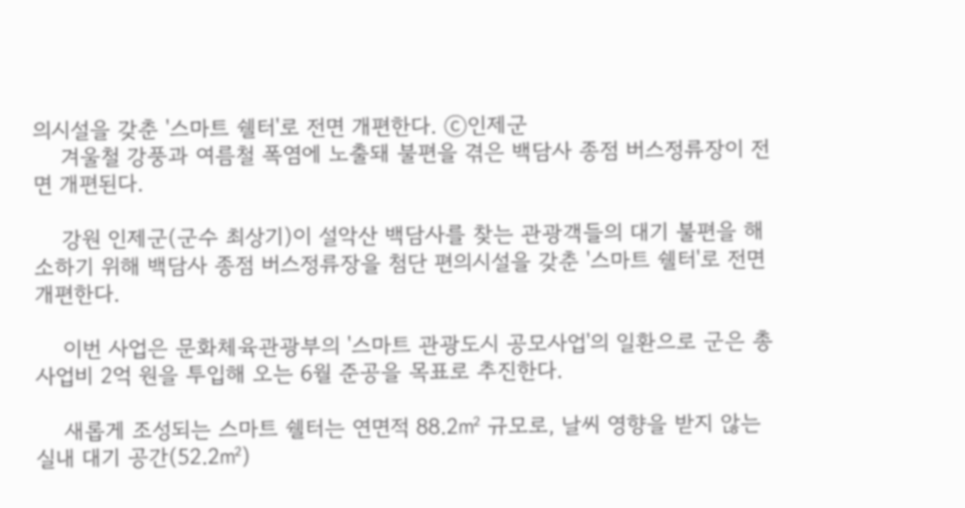의시설을 갖춘 '스마트 쉘터'로 전면 개편한다. ⓒ인제군
    겨울철 강풍과 여름철 폭염에 노출돼 불편을 겪은 백담사 종점 버스정류장이 전면 개편된다.

    강원 인제군(군수 최상기)이 설악산 백담사를 찾는 관광객들의 대기 불편을 해소하기 위해 백담사 종점 버스정류장을 첨단 편의시설을 갖춘 '스마트 쉘터'로 전면 개편한다.

    이번 사업은 문화체육관광부의 '스마트 관광도시 공모사업'의 일환으로 군은 총사업비 2억 원을 투입해 오는 6월 준공을 목표로 추진한다.

    새롭게 조성되는 스마트 쉘터는 연면적 88.2㎡ 규모로, 날씨 영향을 받지 않는 실내 대기 공간(52.2㎡)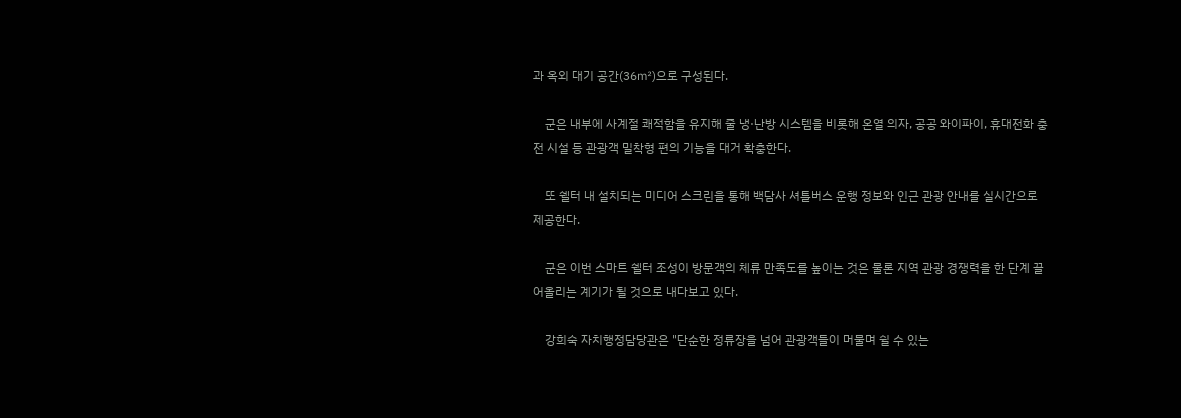과 옥외 대기 공간(36㎡)으로 구성된다.

    군은 내부에 사계절 쾌적함을 유지해 줄 냉·난방 시스템을 비롯해 온열 의자, 공공 와이파이, 휴대전화 충전 시설 등 관광객 밀착형 편의 기능을 대거 확충한다.

    또 쉘터 내 설치되는 미디어 스크린을 통해 백담사 셔틀버스 운행 정보와 인근 관광 안내를 실시간으로 제공한다.

    군은 이번 스마트 쉘터 조성이 방문객의 체류 만족도를 높이는 것은 물론 지역 관광 경쟁력을 한 단계 끌어올리는 계기가 될 것으로 내다보고 있다.

    강희숙 자치행정담당관은 "단순한 정류장을 넘어 관광객들이 머물며 쉴 수 있는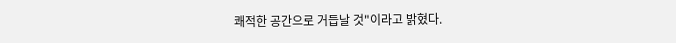쾌적한 공간으로 거듭날 것"이라고 밝혔다.